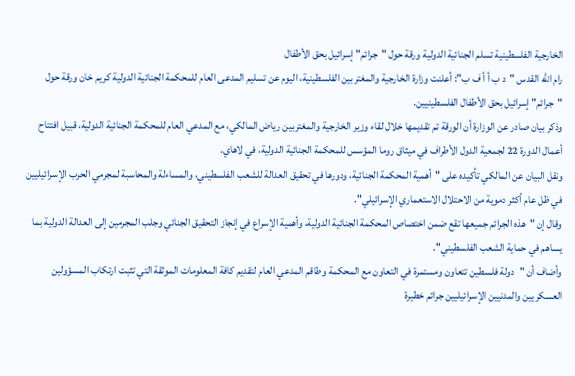الخارجية الفلسطينية تسلم الجنائية الدولية ورقة حول "جرائم" إسرائيل بحق الأطفال
رام الله القدس "د ب أ أ ف ب": أعلنت وزارة الخارجية والمغتربين الفلسطينية، اليوم عن تسليم المدعى العام للمحكمة الجنائية الدولية كريم خان ورقة حول "جرائم" إسرائيل بحق الأطفال الفلسطينيين.
وذكر بيان صادر عن الوزارة أن الورقة تم تقديمها خلال لقاء وزير الخارجية والمغتربين رياض المالكي، مع المدعي العام للمحكمة الجنائية الدولية، قبيل افتتاح أعمال الدورة 22 لجمعية الدول الأطراف في ميثاق روما المؤسس للمحكمة الجنائية الدولية، في لاهاي.
ونقل البيان عن المالكي تأكيده على "أهمية المحكمة الجنائية، ودورها في تحقيق العدالة للشعب الفلسطيني، والمساءلة والمحاسبة لمجرمي الحرب الإسرائيليين في ظل عام أكثر دموية من الاحتلال الاستعماري الإسرائيلي".
وقال إن "هذه الجرائم جميعها تقع ضمن اختصاص المحكمة الجنائية الدولية، وأهمية الإسراع في إنجاز التحقيق الجنائي وجلب المجرمين إلى العدالة الدولية بما يساهم في حماية الشعب الفلسطيني".
وأضاف أن "دولة فلسطين تتعاون ومستمرة في التعاون مع المحكمة وطاقم المدعي العام لتقديم كافة المعلومات الموثقة التي تثبت ارتكاب المسؤولين العسكريين والمدنيين الإسرائيليين جرائم خطيرة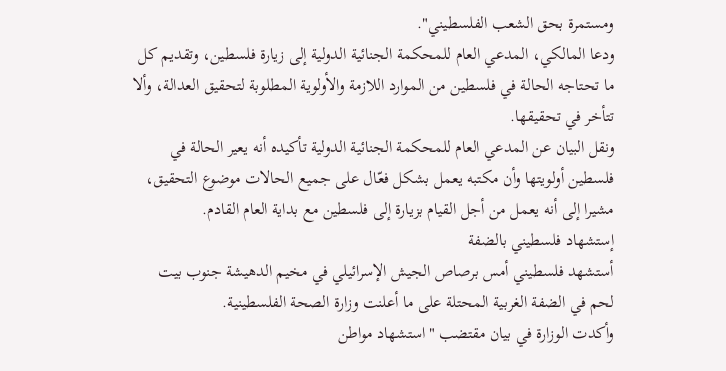ومستمرة بحق الشعب الفلسطيني".
ودعا المالكي، المدعي العام للمحكمة الجنائية الدولية إلى زيارة فلسطين، وتقديم كل ما تحتاجه الحالة في فلسطين من الموارد اللازمة والأولوية المطلوبة لتحقيق العدالة، وألا تتأخر في تحقيقها.
ونقل البيان عن المدعي العام للمحكمة الجنائية الدولية تأكيده أنه يعير الحالة في فلسطين أولويتها وأن مكتبه يعمل بشكل فعّال على جميع الحالات موضوع التحقيق، مشيرا إلى أنه يعمل من أجل القيام بزيارة إلى فلسطين مع بداية العام القادم.
إستشهاد فلسطيني بالضفة
أستشهد فلسطيني أمس برصاص الجيش الإسرائيلي في مخيم الدهيشة جنوب بيت لحم في الضفة الغربية المحتلة على ما أعلنت وزارة الصحة الفلسطينية.
وأكدت الوزارة في بيان مقتضب "استشهاد مواطن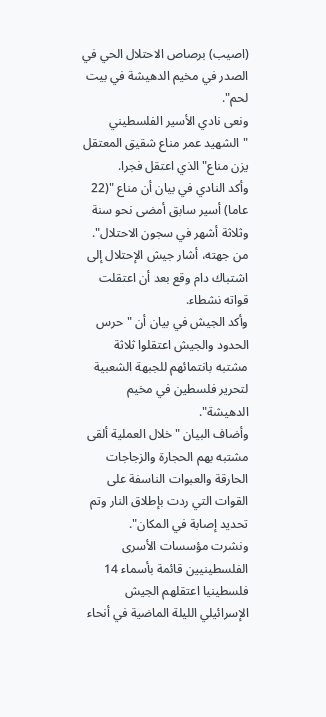(اصيب) برصاص الاحتلال الحي في الصدر في مخيم الدهيشة في بيت لحم".
ونعى نادي الأسير الفلسطيني "الشهيد عمر مناع شقيق المعتقل يزن مناع" الذي اعتقل فجرا.
وأكد النادي في بيان أن مناع "(22 عاما) أسير سابق أمضى نحو سنة وثلاثة أشهر في سجون الاحتلال".
من جهته، أشار جيش الإحتلال إلى اشتباك دام وقع بعد أن اعتقلت قواته نشطاء.
وأكد الجيش في بيان أن "حرس الحدود والجيش اعتقلوا ثلاثة مشتبه بانتمائهم للجبهة الشعبية لتحرير فلسطين في مخيم الدهيشة".
وأضاف البيان "خلال العملية ألقى مشتبه بهم الحجارة والزجاجات الحارقة والعبوات الناسفة على القوات التي ردت بإطلاق النار وتم تحديد إصابة في المكان".
ونشرت مؤسسات الأسرى الفلسطينيين قائمة بأسماء 14 فلسطينيا اعتقلهم الجيش الإسرائيلي الليلة الماضية في أنحاء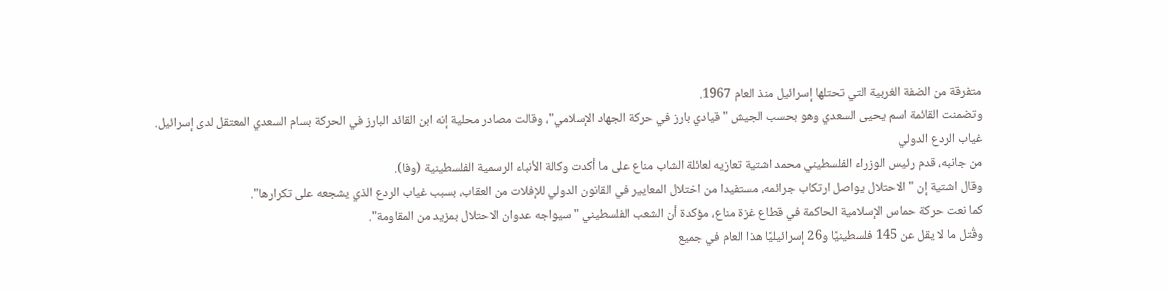متفرقة من الضفة الغربية التي تحتلها إسرائيل منذ العام 1967.
وتضمنت القائمة اسم يحيى السعدي وهو بحسب الجيش "قيادي بارز في حركة الجهاد الإسلامي"، وقالت مصادر محلية إنه ابن القائد البارز في الحركة بسام السعدي المعتقل لدى إسرائيل.
غياب الردع الدولي
من جانبه، قدم رئيس الوزراء الفلسطيني محمد اشتية تعازيه لعائلة الشاب مناع على ما أكدت وكالة الأنباء الرسمية الفلسطينية (وفا).
وقال اشتية إن "الاحتلال يواصل ارتكاب جرائمه، مستفيدا من اختلال المعايير في القانون الدولي للإفلات من العقاب، بسبب غياب الردع الذي يشجعه على تكرارها".
كما نعت حركة حماس الإسلامية الحاكمة في قطاع غزة مناع، مؤكدة أن الشعب الفلسطيني "سيواجه عدوان الاحتلال بمزيد من المقاومة".
وقُتل ما لا يقل عن 145 فلسطينيًا و26 إسرائيليًا هذا العام في جميع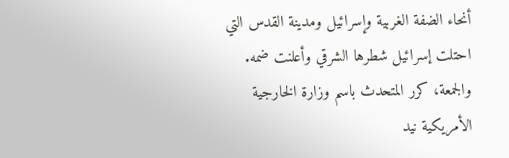أنحاء الضفة الغربية وإسرائيل ومدينة القدس التي احتلت إسرائيل شطرها الشرقي وأعلنت ضمه.
والجمعة، كرر المتحدث باسم وزارة الخارجية الأمريكية نيد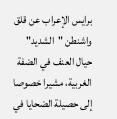برايس الإعراب عن قلق واشنطن "الشديد" حيال العنف في الضفة الغربية، مشيرا خصوصا إلى حصيلة الضحايا في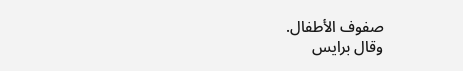صفوف الأطفال.
وقال برايس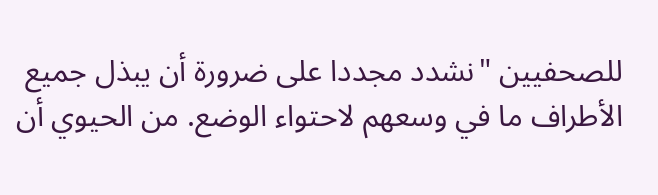للصحفيين "نشدد مجددا على ضرورة أن يبذل جميع الأطراف ما في وسعهم لاحتواء الوضع. من الحيوي أن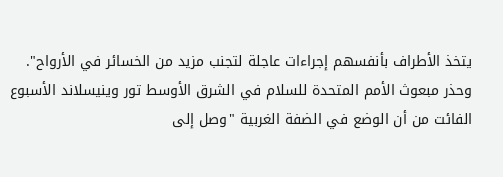يتخذ الأطراف بأنفسهم إجراءات عاجلة لتجنب مزيد من الخسائر في الأرواح".
وحذر مبعوث الأمم المتحدة للسلام في الشرق الأوسط تور وينيسلاند الأسبوع الفائت من أن الوضع في الضفة الغربية "وصل إلى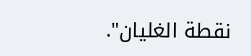نقطة الغليان".